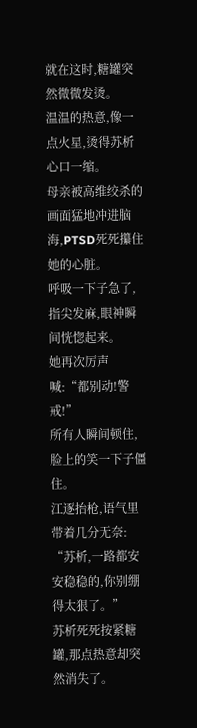就在这时,糖罐突然微微发烫。
温温的热意,像一点火星,烫得苏析心口一缩。
母亲被高维绞杀的画面猛地冲进脑海,PTSD死死攥住她的心脏。
呼吸一下子急了,指尖发麻,眼神瞬间恍惚起来。
她再次厉声喊:“都别动!警戒!”
所有人瞬间顿住,脸上的笑一下子僵住。
江逐抬枪,语气里带着几分无奈:
“苏析,一路都安安稳稳的,你别绷得太狠了。”
苏析死死按紧糖罐,那点热意却突然消失了。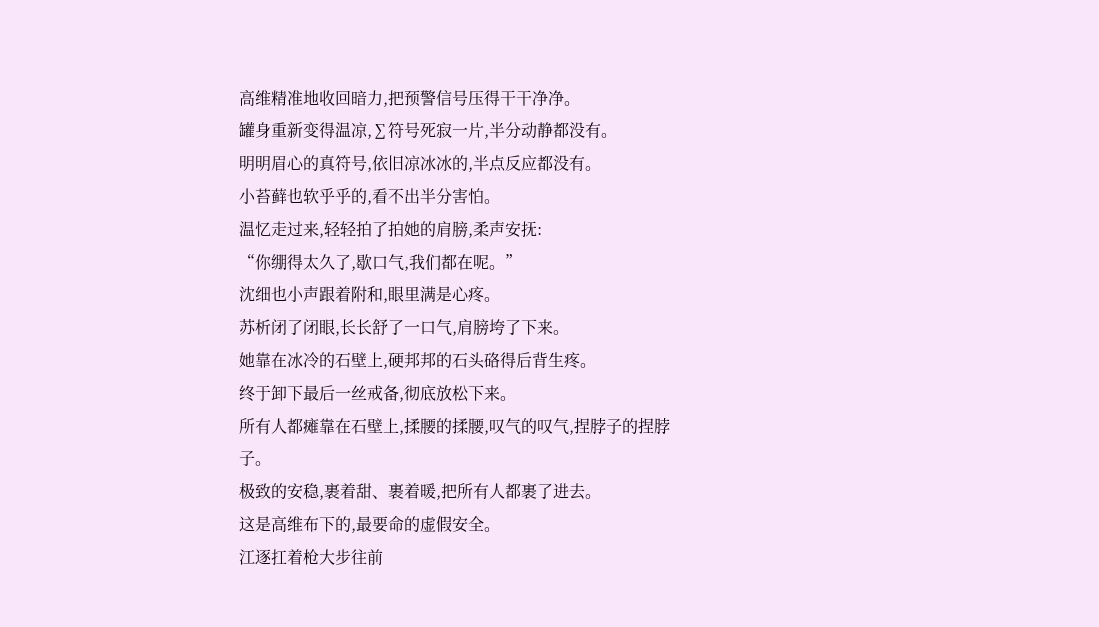高维精准地收回暗力,把预警信号压得干干净净。
罐身重新变得温凉,∑符号死寂一片,半分动静都没有。
明明眉心的真符号,依旧凉冰冰的,半点反应都没有。
小苔藓也软乎乎的,看不出半分害怕。
温忆走过来,轻轻拍了拍她的肩膀,柔声安抚:
“你绷得太久了,歇口气,我们都在呢。”
沈细也小声跟着附和,眼里满是心疼。
苏析闭了闭眼,长长舒了一口气,肩膀垮了下来。
她靠在冰冷的石壁上,硬邦邦的石头硌得后背生疼。
终于卸下最后一丝戒备,彻底放松下来。
所有人都瘫靠在石壁上,揉腰的揉腰,叹气的叹气,捏脖子的捏脖子。
极致的安稳,裹着甜、裹着暖,把所有人都裹了进去。
这是高维布下的,最要命的虚假安全。
江逐扛着枪大步往前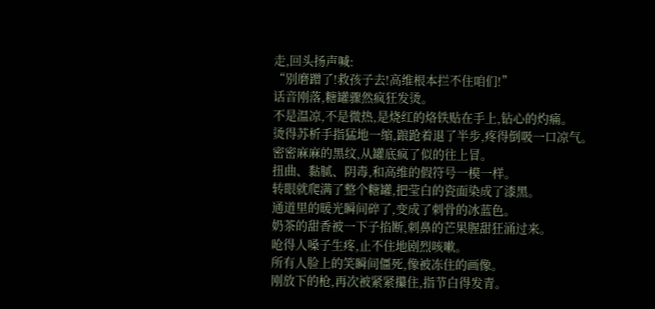走,回头扬声喊:
“别磨蹭了!救孩子去!高维根本拦不住咱们!”
话音刚落,糖罐骤然疯狂发烫。
不是温凉,不是微热,是烧红的烙铁贴在手上,钻心的灼痛。
烫得苏析手指猛地一缩,踉跄着退了半步,疼得倒吸一口凉气。
密密麻麻的黑纹,从罐底疯了似的往上冒。
扭曲、黏腻、阴毒,和高维的假符号一模一样。
转眼就爬满了整个糖罐,把莹白的瓷面染成了漆黑。
通道里的暖光瞬间碎了,变成了刺骨的冰蓝色。
奶茶的甜香被一下子掐断,刺鼻的芒果腥甜狂涌过来。
呛得人嗓子生疼,止不住地剧烈咳嗽。
所有人脸上的笑瞬间僵死,像被冻住的画像。
刚放下的枪,再次被紧紧攥住,指节白得发青。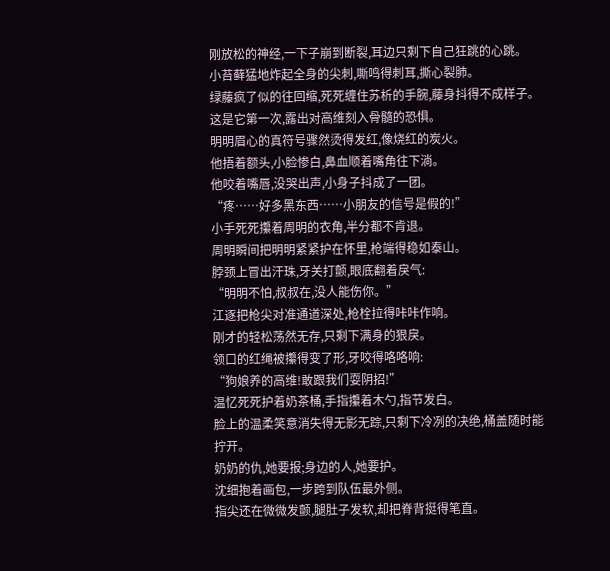刚放松的神经,一下子崩到断裂,耳边只剩下自己狂跳的心跳。
小苔藓猛地炸起全身的尖刺,嘶鸣得刺耳,撕心裂肺。
绿藤疯了似的往回缩,死死缠住苏析的手腕,藤身抖得不成样子。
这是它第一次,露出对高维刻入骨髓的恐惧。
明明眉心的真符号骤然烫得发红,像烧红的炭火。
他捂着额头,小脸惨白,鼻血顺着嘴角往下淌。
他咬着嘴唇,没哭出声,小身子抖成了一团。
“疼……好多黑东西……小朋友的信号是假的!”
小手死死攥着周明的衣角,半分都不肯退。
周明瞬间把明明紧紧护在怀里,枪端得稳如泰山。
脖颈上冒出汗珠,牙关打颤,眼底翻着戾气:
“明明不怕,叔叔在,没人能伤你。”
江逐把枪尖对准通道深处,枪栓拉得咔咔作响。
刚才的轻松荡然无存,只剩下满身的狠戾。
领口的红绳被攥得变了形,牙咬得咯咯响:
“狗娘养的高维!敢跟我们耍阴招!”
温忆死死护着奶茶桶,手指攥着木勺,指节发白。
脸上的温柔笑意消失得无影无踪,只剩下冷冽的决绝,桶盖随时能拧开。
奶奶的仇,她要报;身边的人,她要护。
沈细抱着画包,一步跨到队伍最外侧。
指尖还在微微发颤,腿肚子发软,却把脊背挺得笔直。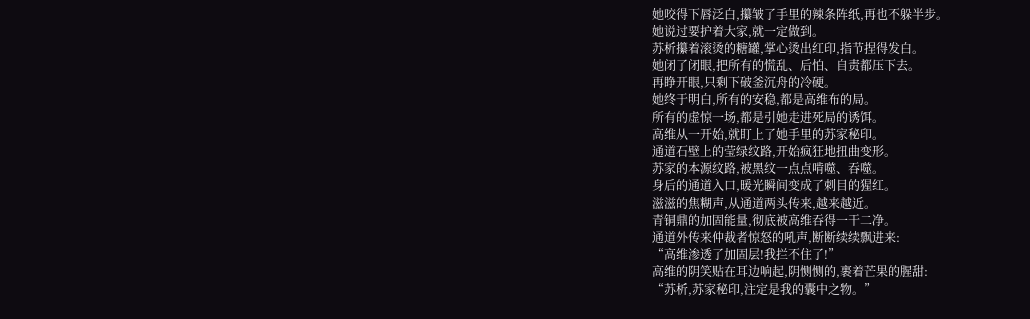她咬得下唇泛白,攥皱了手里的辣条阵纸,再也不躲半步。
她说过要护着大家,就一定做到。
苏析攥着滚烫的糖罐,掌心烫出红印,指节捏得发白。
她闭了闭眼,把所有的慌乱、后怕、自责都压下去。
再睁开眼,只剩下破釜沉舟的冷硬。
她终于明白,所有的安稳,都是高维布的局。
所有的虚惊一场,都是引她走进死局的诱饵。
高维从一开始,就盯上了她手里的苏家秘印。
通道石壁上的莹绿纹路,开始疯狂地扭曲变形。
苏家的本源纹路,被黑纹一点点啃噬、吞噬。
身后的通道入口,暖光瞬间变成了刺目的猩红。
滋滋的焦糊声,从通道两头传来,越来越近。
青铜鼎的加固能量,彻底被高维吞得一干二净。
通道外传来仲裁者惊怒的吼声,断断续续飘进来:
“高维渗透了加固层!我拦不住了!”
高维的阴笑贴在耳边响起,阴恻恻的,裹着芒果的腥甜:
“苏析,苏家秘印,注定是我的囊中之物。”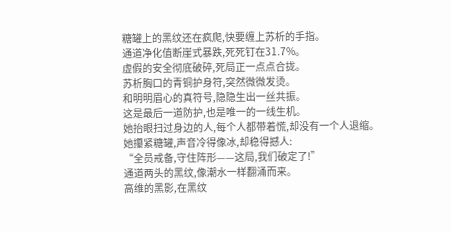糖罐上的黑纹还在疯爬,快要缠上苏析的手指。
通道净化值断崖式暴跌,死死钉在31.7%。
虚假的安全彻底破碎,死局正一点点合拢。
苏析胸口的青铜护身符,突然微微发烫。
和明明眉心的真符号,隐隐生出一丝共振。
这是最后一道防护,也是唯一的一线生机。
她抬眼扫过身边的人,每个人都带着慌,却没有一个人退缩。
她攥紧糖罐,声音冷得像冰,却稳得撼人:
“全员戒备,守住阵形——这局,我们破定了!”
通道两头的黑纹,像潮水一样翻涌而来。
高维的黑影,在黑纹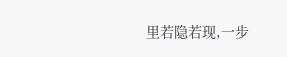里若隐若现,一步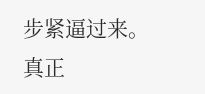步紧逼过来。
真正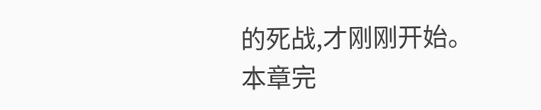的死战,才刚刚开始。
本章完